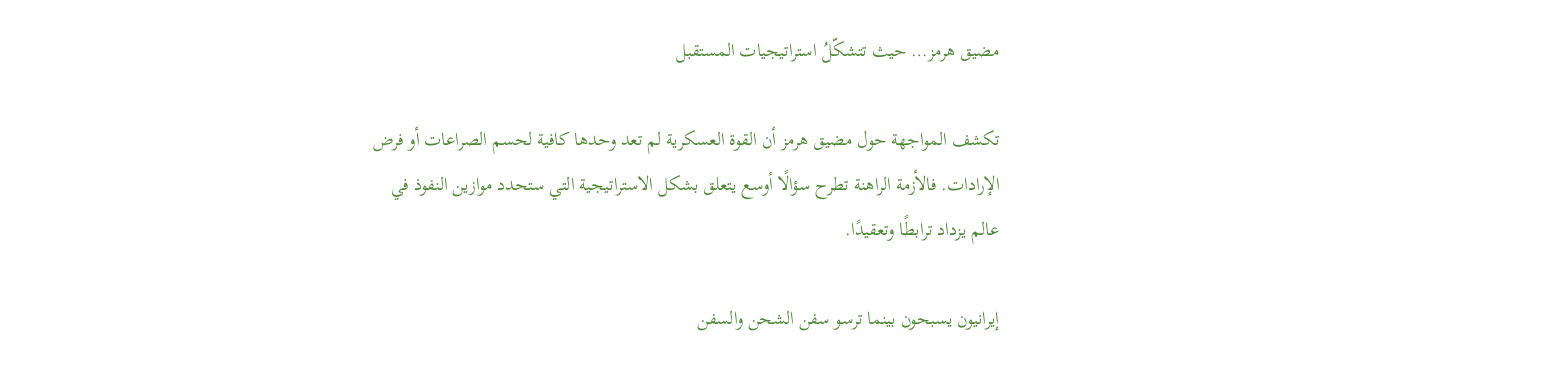مضيق هرمز… حيث تتشكّلُ استراتيجيات المستقبل

تكشف المواجهة حول مضيق هرمز أن القوة العسكرية لم تعد وحدها كافية لحسم الصراعات أو فرض الإرادات. فالأزمة الراهنة تطرح سؤالًا أوسع يتعلق بشكل الاستراتيجية التي ستحدد موازين النفوذ في عالم يزداد ترابطًا وتعقيدًا.

إيرانيون يسبحون بينما ترسو سفن الشحن والسفن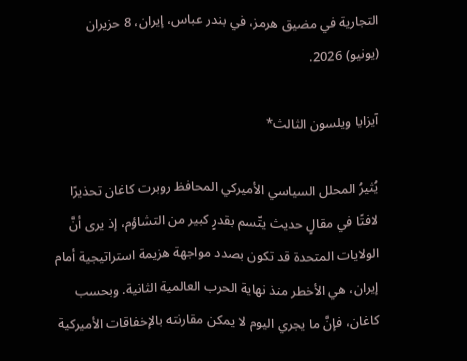التجارية في مضيق هرمز، في بندر عباس، إيران، 8 حزيران (يونيو) 2026.

آيزايا ويلسون الثالث*

يُثيرُ المحلل السياسي الأميركي المحافظ روبرت كاغان تحذيرًا لافتًا في مقالٍ حديث يتّسم بقدرٍ كبير من التشاؤم، إذ يرى أنَّ الولايات المتحدة قد تكون بصدد مواجهة هزيمة استراتيجية أمام إيران، هي الأخطر منذ نهاية الحرب العالمية الثانية. وبحسب كاغان، فإنَّ ما يجري اليوم لا يمكن مقارنته بالإخفاقات الأميركية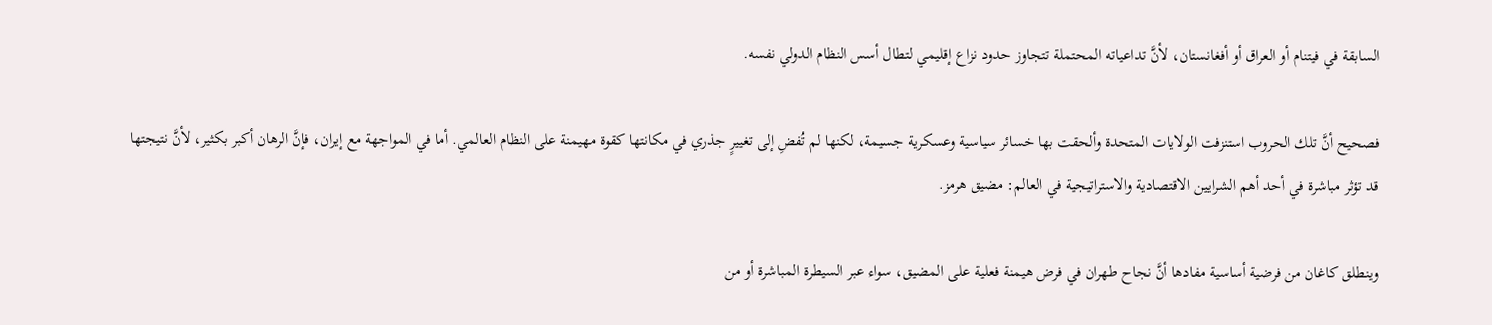السابقة في فيتنام أو العراق أو أفغانستان، لأنَّ تداعياته المحتملة تتجاوز حدود نزاع إقليمي لتطال أسس النظام الدولي نفسه.

فصحيح أنَّ تلك الحروب استنزفت الولايات المتحدة وألحقت بها خسائر سياسية وعسكرية جسيمة، لكنها لم تُفضِ إلى تغييرٍ جذري في مكانتها كقوة مهيمنة على النظام العالمي. أما في المواجهة مع إيران، فإنَّ الرهان أكبر بكثير، لأنَّ نتيجتها قد تؤثر مباشرة في أحد أهم الشرايين الاقتصادية والاستراتيجية في العالم: مضيق هرمز.

وينطلق كاغان من فرضية أساسية مفادها أنَّ نجاح طهران في فرض هيمنة فعلية على المضيق، سواء عبر السيطرة المباشرة أو من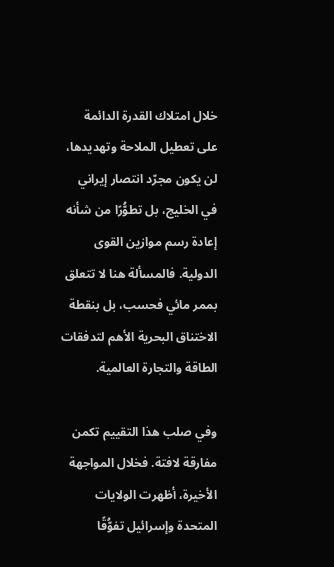خلال امتلاك القدرة الدائمة على تعطيل الملاحة وتهديدها، لن يكون مجرّد انتصار إيراني في الخليج، بل تطوُّرًا من شأنه إعادة رسم موازين القوى الدولية. فالمسألة هنا لا تتعلق بممر مائي فحسب، بل بنقطة الاختناق البحرية الأهم لتدفقات الطاقة والتجارة العالمية.

وفي صلب هذا التقييم تكمن مفارقة لافتة. فخلال المواجهة الأخيرة، أظهرت الولايات المتحدة وإسرائيل تفوُّقًا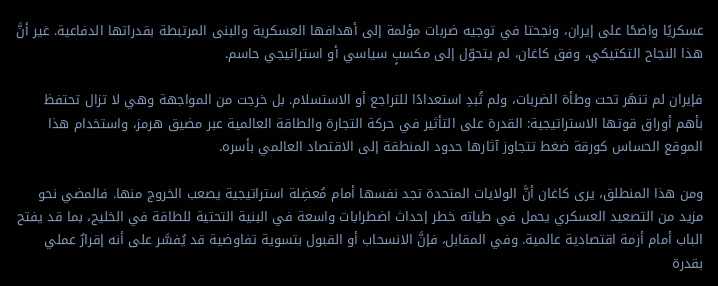عسكريًا واضحًا على إيران، ونجحتا في توجيه ضربات مؤلمة إلى أهدافها العسكرية والبنى المرتبطة بقدراتها الدفاعية. غير أنَّ هذا النجاح التكتيكي، وفق كاغان، لم يتحوّل إلى مكسبٍ سياسي أو استراتيجي حاسم.

فإيران لم تنهَر تحت وطأة الضربات، ولم تُبدِ استعدادًا للتراجع أو الاستسلام. بل خرجت من المواجهة وهي لا تزال تحتفظ بأهم أوراق قوتها الاستراتيجية: القدرة على التأثير في حركة التجارة والطاقة العالمية عبر مضيق هرمز، واستخدام هذا الموقع الحساس كورقة ضغط تتجاوز آثارها حدود المنطقة إلى الاقتصاد العالمي بأسره.

ومن هذا المنطلق، يرى كاغان أنَّ الولايات المتحدة تجد نفسها أمام مُعضِلة استراتيجية يصعب الخروج منها. فالمضي نحو مزيد من التصعيد العسكري يحمل في طياته خطر إحداث اضطرابات واسعة في البنية التحتية للطاقة في الخليج، بما قد يفتح الباب أمام أزمة اقتصادية عالمية. وفي المقابل، فإنَّ الانسحاب أو القبول بتسوية تفاوضية قد يُفسَّر على أنه إقرارٌ عملي بقدرة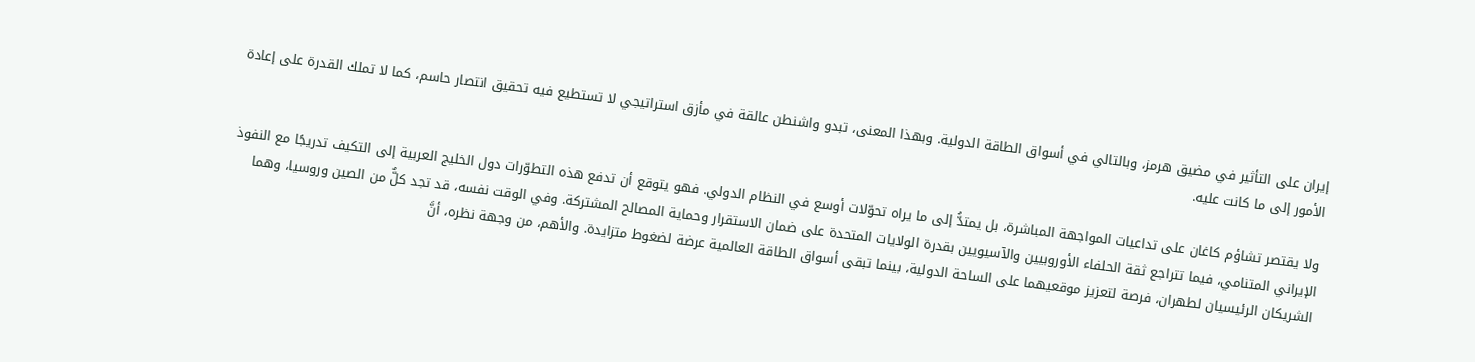إيران على التأثير في مضيق هرمز، وبالتالي في أسواق الطاقة الدولية. وبهذا المعنى، تبدو واشنطن عالقة في مأزق استراتيجي لا تستطيع فيه تحقيق انتصار حاسم، كما لا تملك القدرة على إعادة الأمور إلى ما كانت عليه.

ولا يقتصر تشاؤم كاغان على تداعيات المواجهة المباشرة، بل يمتدُّ إلى ما يراه تحوّلات أوسع في النظام الدولي. فهو يتوقع أن تدفع هذه التطوّرات دول الخليج العربية إلى التكيف تدريجًا مع النفوذ الإيراني المتنامي، فيما تتراجع ثقة الحلفاء الأوروبيين والآسيويين بقدرة الولايات المتحدة على ضمان الاستقرار وحماية المصالح المشتركة. وفي الوقت نفسه، قد تجد كلٌّ من الصين وروسيا، وهما الشريكان الرئيسيان لطهران، فرصة لتعزيز موقعيهما على الساحة الدولية، بينما تبقى أسواق الطاقة العالمية عرضة لضغوط متزايدة. والأهم، من وجهة نظره، أنَّ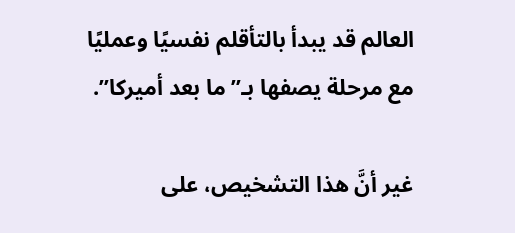العالم قد يبدأ بالتأقلم نفسيًا وعمليًا مع مرحلة يصفها بـ”ما بعد أميركا”.

غير أنَّ هذا التشخيص، على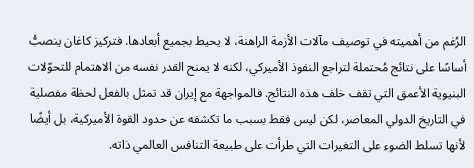الرُغم من أهميته في توصيف مآلات الأزمة الراهنة، لا يحيط بجميع أبعادها. فتركيز كاغان ينصبُّ أساسًا على نتائج مُحتملة لتراجع النفوذ الأميركي، لكنه لا يمنح القدر نفسه من الاهتمام للتحوّلات البنيوية الأعمق التي تقف خلف هذه النتائج. فالمواجهة مع إيران قد تمثل بالفعل لحظة مفصلية في التاريخ الدولي المعاصر، لكن ليس فقط بسبب ما تكشفه عن حدود القوة الأميركية، بل أيضًا لأنها تسلط الضوء على التغيرات التي طرأت على طبيعة التنافس العالمي ذاته.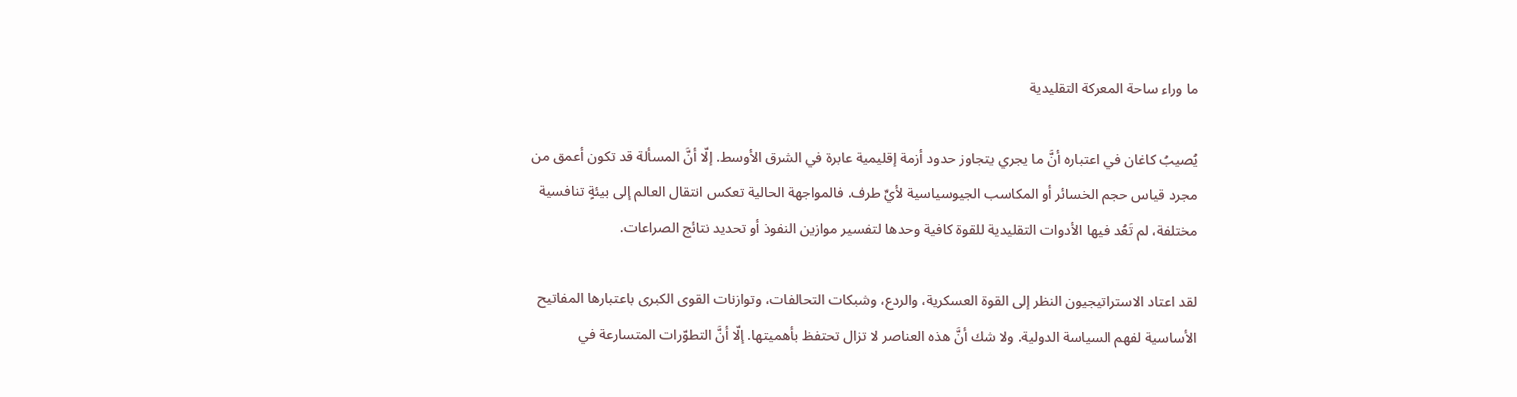ما وراء ساحة المعركة التقليدية

يُصيبُ كاغان في اعتباره أنَّ ما يجري يتجاوز حدود أزمة إقليمية عابرة في الشرق الأوسط. إلّا أنَّ المسألة قد تكون أعمق من مجرد قياس حجم الخسائر أو المكاسب الجيوسياسية لأيِّ طرف. فالمواجهة الحالية تعكس انتقال العالم إلى بيئةٍ تنافسية مختلفة، لم تَعُد فيها الأدوات التقليدية للقوة كافية وحدها لتفسير موازين النفوذ أو تحديد نتائج الصراعات.

لقد اعتاد الاستراتيجيون النظر إلى القوة العسكرية، والردع، وشبكات التحالفات، وتوازنات القوى الكبرى باعتبارها المفاتيح الأساسية لفهم السياسة الدولية. ولا شك أنَّ هذه العناصر لا تزال تحتفظ بأهميتها. إلّا أنَّ التطوّرات المتسارعة في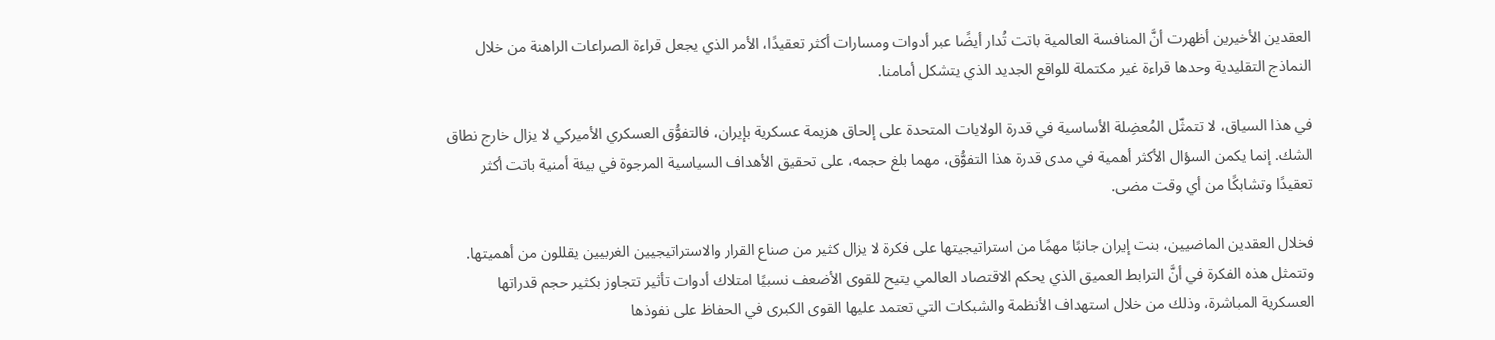العقدين الأخيرين أظهرت أنَّ المنافسة العالمية باتت تُدار أيضًا عبر أدوات ومسارات أكثر تعقيدًا، الأمر الذي يجعل قراءة الصراعات الراهنة من خلال النماذج التقليدية وحدها قراءة غير مكتملة للواقع الجديد الذي يتشكل أمامنا.

في هذا السياق، لا تتمثّل المُعضِلة الأساسية في قدرة الولايات المتحدة على إلحاق هزيمة عسكرية بإيران، فالتفوُّق العسكري الأميركي لا يزال خارج نطاق الشك. إنما يكمن السؤال الأكثر أهمية في مدى قدرة هذا التفوُّق، مهما بلغ حجمه، على تحقيق الأهداف السياسية المرجوة في بيئة أمنية باتت أكثر تعقيدًا وتشابكًا من أي وقت مضى.

فخلال العقدين الماضيين، بنت إيران جانبًا مهمًا من استراتيجيتها على فكرة لا يزال كثير من صناع القرار والاستراتيجيين الغربيين يقللون من أهميتها. وتتمثل هذه الفكرة في أنَّ الترابط العميق الذي يحكم الاقتصاد العالمي يتيح للقوى الأضعف نسبيًا امتلاك أدوات تأثير تتجاوز بكثير حجم قدراتها العسكرية المباشرة، وذلك من خلال استهداف الأنظمة والشبكات التي تعتمد عليها القوى الكبرى في الحفاظ على نفوذها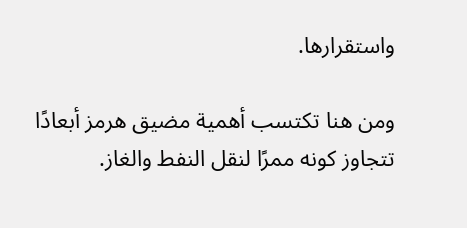واستقرارها.

ومن هنا تكتسب أهمية مضيق هرمز أبعادًا تتجاوز كونه ممرًا لنقل النفط والغاز.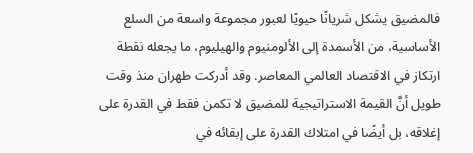فالمضيق يشكل شريانًا حيويًا لعبور مجموعة واسعة من السلع الأساسية، من الأسمدة إلى الألومنيوم والهيليوم، ما يجعله نقطة ارتكاز في الاقتصاد العالمي المعاصر. وقد أدركت طهران منذ وقت طويل أنَّ القيمة الاستراتيجية للمضيق لا تكمن فقط في القدرة على إغلاقه، بل أيضًا في امتلاك القدرة على إبقائه في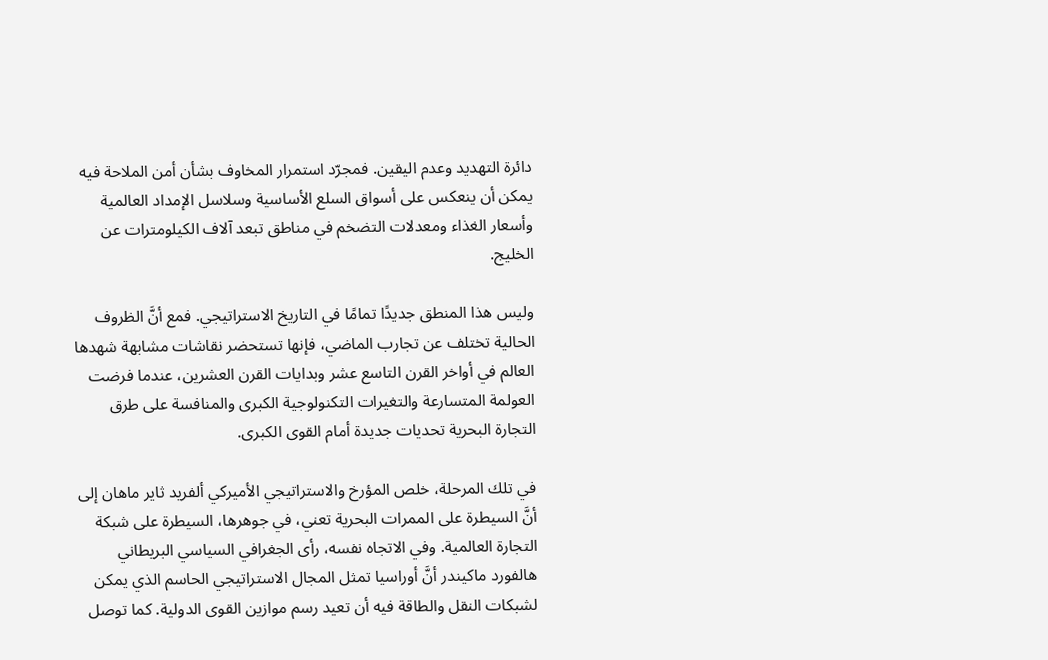دائرة التهديد وعدم اليقين. فمجرّد استمرار المخاوف بشأن أمن الملاحة فيه يمكن أن ينعكس على أسواق السلع الأساسية وسلاسل الإمداد العالمية وأسعار الغذاء ومعدلات التضخم في مناطق تبعد آلاف الكيلومترات عن الخليج.

وليس هذا المنطق جديدًا تمامًا في التاريخ الاستراتيجي. فمع أنَّ الظروف الحالية تختلف عن تجارب الماضي، فإنها تستحضر نقاشات مشابهة شهدها العالم في أواخر القرن التاسع عشر وبدايات القرن العشرين، عندما فرضت العولمة المتسارعة والتغيرات التكنولوجية الكبرى والمنافسة على طرق التجارة البحرية تحديات جديدة أمام القوى الكبرى.

في تلك المرحلة، خلص المؤرخ والاستراتيجي الأميركي ألفريد ثاير ماهان إلى أنَّ السيطرة على الممرات البحرية تعني، في جوهرها، السيطرة على شبكة التجارة العالمية. وفي الاتجاه نفسه، رأى الجغرافي السياسي البريطاني هالفورد ماكيندر أنَّ أوراسيا تمثل المجال الاستراتيجي الحاسم الذي يمكن لشبكات النقل والطاقة فيه أن تعيد رسم موازين القوى الدولية. كما توصل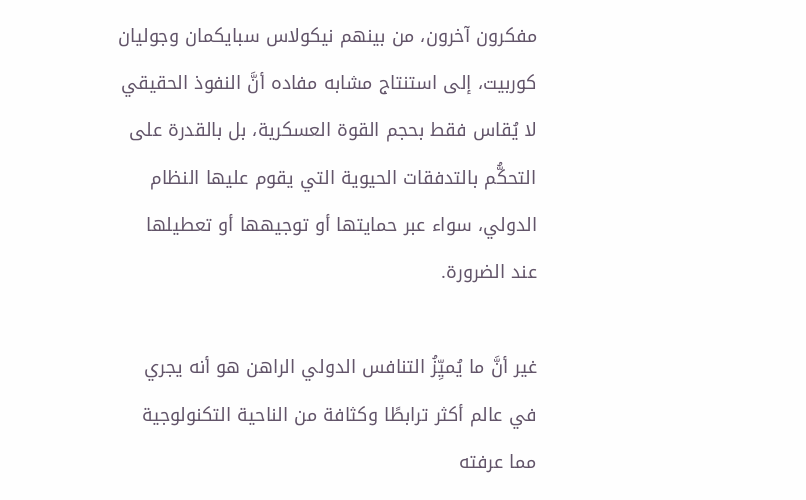مفكرون آخرون، من بينهم نيكولاس سبايكمان وجوليان كوربيت، إلى استنتاج مشابه مفاده أنَّ النفوذ الحقيقي لا يُقاس فقط بحجم القوة العسكرية، بل بالقدرة على التحكُّم بالتدفقات الحيوية التي يقوم عليها النظام الدولي، سواء عبر حمايتها أو توجيهها أو تعطيلها عند الضرورة.

غير أنَّ ما يُميِّزُ التنافس الدولي الراهن هو أنه يجري في عالم أكثر ترابطًا وكثافة من الناحية التكنولوجية مما عرفته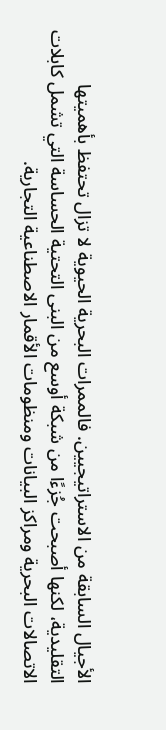الأجيال السابقة من الاستراتيجيين. فالممرات البحرية الحيوية لا تزال تحتفظ بأهميتها التقليدية، لكنها أصبحت جُزءًا من شبكة أوسع من البنى التحتية الحساسة التي تشمل كابلات الاتصالات البحرية ومراكز البيانات ومنظومات الأقمار الاصطناعية التجارية.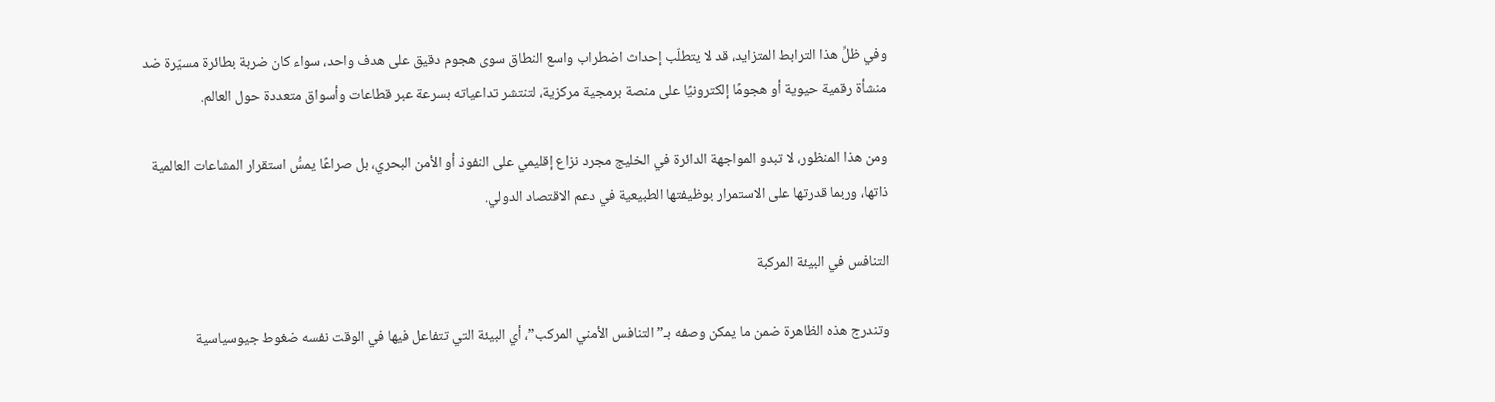وفي ظلِّ هذا الترابط المتزايد، قد لا يتطلّب إحداث اضطراب واسع النطاق سوى هجوم دقيق على هدف واحد، سواء كان ضربة بطائرة مسيّرة ضد منشأة رقمية حيوية أو هجومًا إلكترونيًا على منصة برمجية مركزية، لتنتشر تداعياته بسرعة عبر قطاعات وأسواق متعددة حول العالم.

ومن هذا المنظور، لا تبدو المواجهة الدائرة في الخليج مجرد نزاع إقليمي على النفوذ أو الأمن البحري، بل صراعًا يمسُّ استقرار المشاعات العالمية ذاتها، وربما قدرتها على الاستمرار بوظيفتها الطبيعية في دعم الاقتصاد الدولي.

التنافس في البيئة المركبة

وتندرج هذه الظاهرة ضمن ما يمكن وصفه بـ”التنافس الأمني المركب”، أي البيئة التي تتفاعل فيها في الوقت نفسه ضغوط جيوسياسية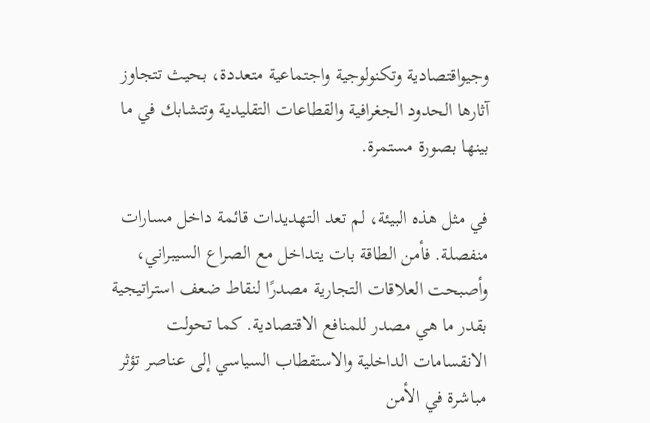وجيواقتصادية وتكنولوجية واجتماعية متعددة، بحيث تتجاوز آثارها الحدود الجغرافية والقطاعات التقليدية وتتشابك في ما بينها بصورة مستمرة.

في مثل هذه البيئة، لم تعد التهديدات قائمة داخل مسارات منفصلة. فأمن الطاقة بات يتداخل مع الصراع السيبراني، وأصبحت العلاقات التجارية مصدرًا لنقاط ضعف استراتيجية بقدر ما هي مصدر للمنافع الاقتصادية. كما تحولت الانقسامات الداخلية والاستقطاب السياسي إلى عناصر تؤثر مباشرة في الأمن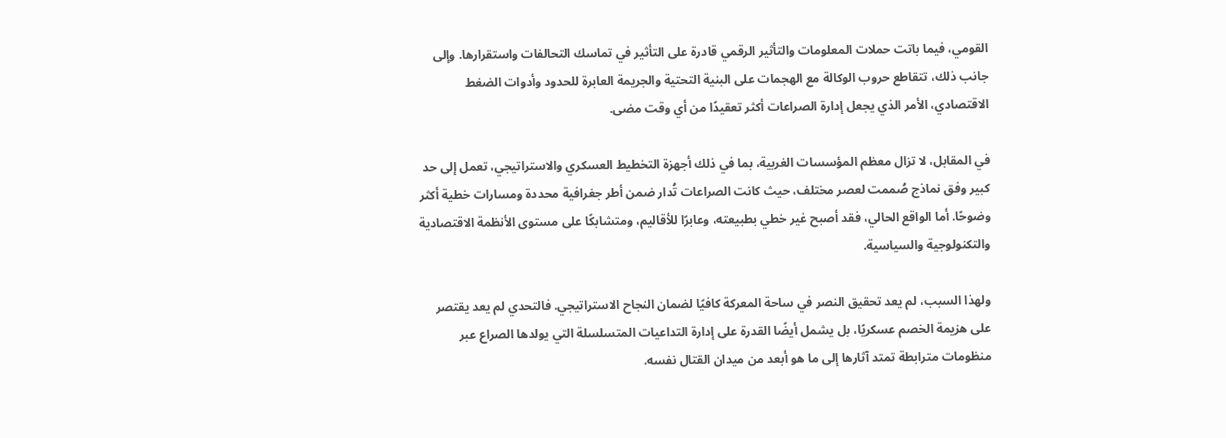القومي، فيما باتت حملات المعلومات والتأثير الرقمي قادرة على التأثير في تماسك التحالفات واستقرارها. وإلى جانب ذلك، تتقاطع حروب الوكالة مع الهجمات على البنية التحتية والجريمة العابرة للحدود وأدوات الضغط الاقتصادي، الأمر الذي يجعل إدارة الصراعات أكثر تعقيدًا من أي وقت مضى.

في المقابل، لا تزال معظم المؤسسات الغربية، بما في ذلك أجهزة التخطيط العسكري والاستراتيجي، تعمل إلى حد كبير وفق نماذج صُممت لعصر مختلف، حيث كانت الصراعات تُدار ضمن أطر جغرافية محددة ومسارات خطية أكثر وضوحًا. أما الواقع الحالي، فقد أصبح غير خطي بطبيعته، وعابرًا للأقاليم، ومتشابكًا على مستوى الأنظمة الاقتصادية والتكنولوجية والسياسية.

ولهذا السبب، لم يعد تحقيق النصر في ساحة المعركة كافيًا لضمان النجاح الاستراتيجي. فالتحدي لم يعد يقتصر على هزيمة الخصم عسكريًا، بل يشمل أيضًا القدرة على إدارة التداعيات المتسلسلة التي يولدها الصراع عبر منظومات مترابطة تمتد آثارها إلى ما هو أبعد من ميدان القتال نفسه.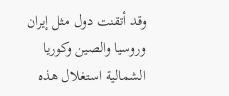وقد أتقنت دول مثل إيران وروسيا والصين وكوريا الشمالية استغلال هذه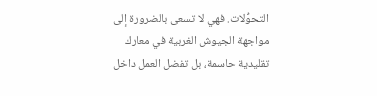التحوُّلات. فهي لا تسعى بالضرورة إلى مواجهة الجيوش الغربية في معارك تقليدية حاسمة، بل تفضل العمل داخل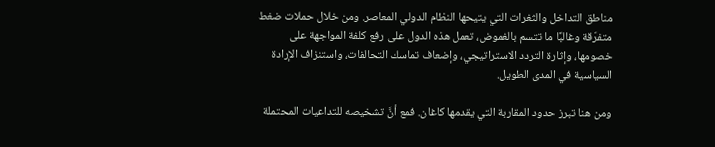مناطق التداخل والثغرات التي يتيحها النظام الدولي المعاصر. ومن خلال حملات ضغط متفرّقة وغالبًا ما تتسم بالغموض، تعمل هذه الدول على رفع كلفة المواجهة على خصومها، وإثارة التردد الاستراتيجي، وإضعاف تماسك التحالفات، واستنزاف الإرادة السياسية في المدى الطويل.

ومن هنا تبرز حدود المقاربة التي يقدمها كاغان. فمع أنَّ تشخيصه للتداعيات المحتملة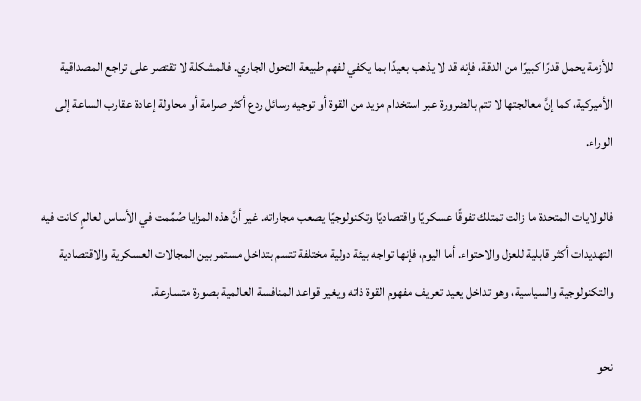للأزمة يحمل قدرًا كبيرًا من الدقة، فإنه قد لا يذهب بعيدًا بما يكفي لفهم طبيعة التحول الجاري. فالمشكلة لا تقتصر على تراجع المصداقية الأميركية، كما إنَّ معالجتها لا تتم بالضرورة عبر استخدام مزيد من القوة أو توجيه رسائل ردع أكثر صرامة أو محاولة إعادة عقارب الساعة إلى الوراء.

فالولايات المتحدة ما زالت تمتلك تفوقًا عسكريًا واقتصاديًا وتكنولوجيًا يصعب مجاراته. غير أنَّ هذه المزايا صُمِّمت في الأساس لعالمٍ كانت فيه التهديدات أكثر قابلية للعزل والاحتواء. أما اليوم، فإنها تواجه بيئة دولية مختلفة تتسم بتداخل مستمر بين المجالات العسكرية والاقتصادية والتكنولوجية والسياسية، وهو تداخل يعيد تعريف مفهوم القوة ذاته ويغير قواعد المنافسة العالمية بصورة متسارعة.

نحو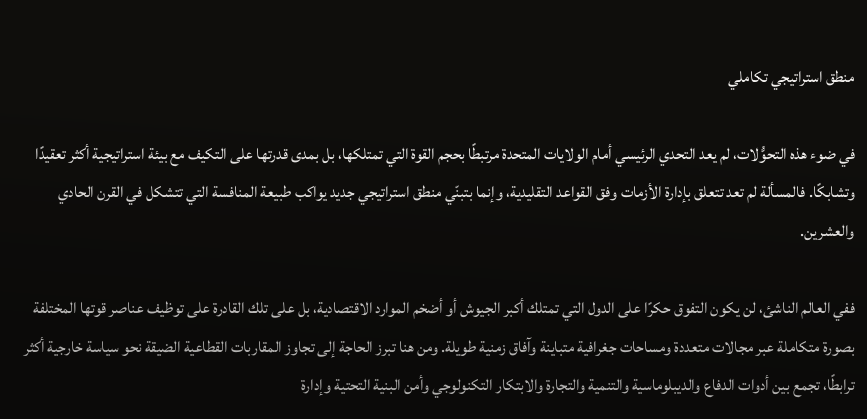منطق استراتيجي تكاملي

في ضوء هذه التحوُّلات، لم يعد التحدي الرئيسي أمام الولايات المتحدة مرتبطًا بحجم القوة التي تمتلكها، بل بمدى قدرتها على التكيف مع بيئة استراتيجية أكثر تعقيدًا وتشابكًا. فالمسألة لم تعد تتعلق بإدارة الأزمات وفق القواعد التقليدية، وإنما بتبنّي منطق استراتيجي جديد يواكب طبيعة المنافسة التي تتشكل في القرن الحادي والعشرين.

ففي العالم الناشئ، لن يكون التفوق حكرًا على الدول التي تمتلك أكبر الجيوش أو أضخم الموارد الاقتصادية، بل على تلك القادرة على توظيف عناصر قوتها المختلفة بصورة متكاملة عبر مجالات متعددة ومساحات جغرافية متباينة وآفاق زمنية طويلة. ومن هنا تبرز الحاجة إلى تجاوز المقاربات القطاعية الضيقة نحو سياسة خارجية أكثر ترابطًا، تجمع بين أدوات الدفاع والديبلوماسية والتنمية والتجارة والابتكار التكنولوجي وأمن البنية التحتية وإدارة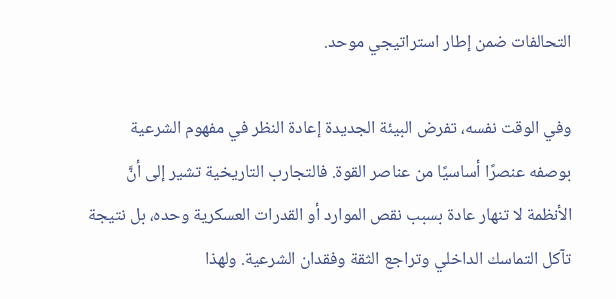التحالفات ضمن إطار استراتيجي موحد.

وفي الوقت نفسه، تفرض البيئة الجديدة إعادة النظر في مفهوم الشرعية بوصفه عنصرًا أساسيًا من عناصر القوة. فالتجارب التاريخية تشير إلى أنَّ الأنظمة لا تنهار عادة بسبب نقص الموارد أو القدرات العسكرية وحده، بل نتيجة تآكل التماسك الداخلي وتراجع الثقة وفقدان الشرعية. ولهذا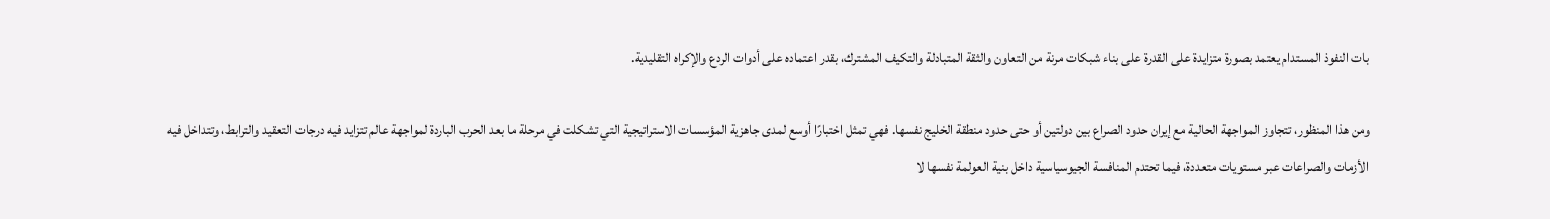بات النفوذ المستدام يعتمد بصورة متزايدة على القدرة على بناء شبكات مرنة من التعاون والثقة المتبادلة والتكيف المشترك، بقدر اعتماده على أدوات الردع والإكراه التقليدية.

ومن هذا المنظور، تتجاوز المواجهة الحالية مع إيران حدود الصراع بين دولتين أو حتى حدود منطقة الخليج نفسها. فهي تمثل اختبارًا أوسع لمدى جاهزية المؤسسات الاستراتيجية التي تشكلت في مرحلة ما بعد الحرب الباردة لمواجهة عالم تتزايد فيه درجات التعقيد والترابط، وتتداخل فيه الأزمات والصراعات عبر مستويات متعددة، فيما تحتدم المنافسة الجيوسياسية داخل بنية العولمة نفسها لا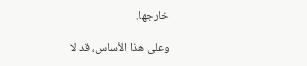خارجها.

وعلى هذا الأساس، قد لا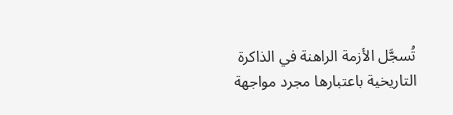تُسجَّل الأزمة الراهنة في الذاكرة التاريخية باعتبارها مجرد مواجهة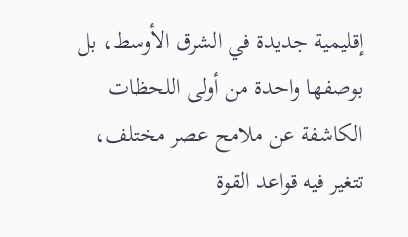إقليمية جديدة في الشرق الأوسط، بل بوصفها واحدة من أولى اللحظات الكاشفة عن ملامح عصر مختلف، تتغير فيه قواعد القوة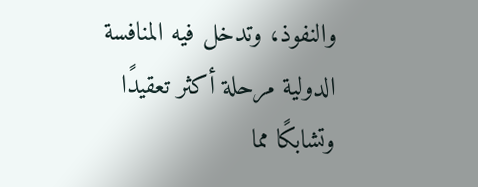والنفوذ، وتدخل فيه المنافسة الدولية مرحلة أكثر تعقيدًا وتشابكًا مما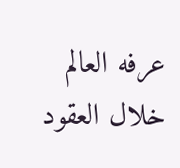عرفه العالم خلال العقود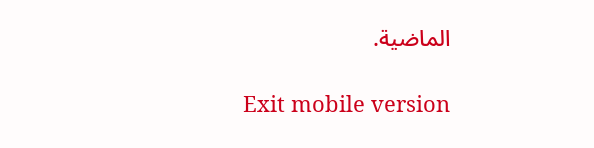الماضية.

Exit mobile version